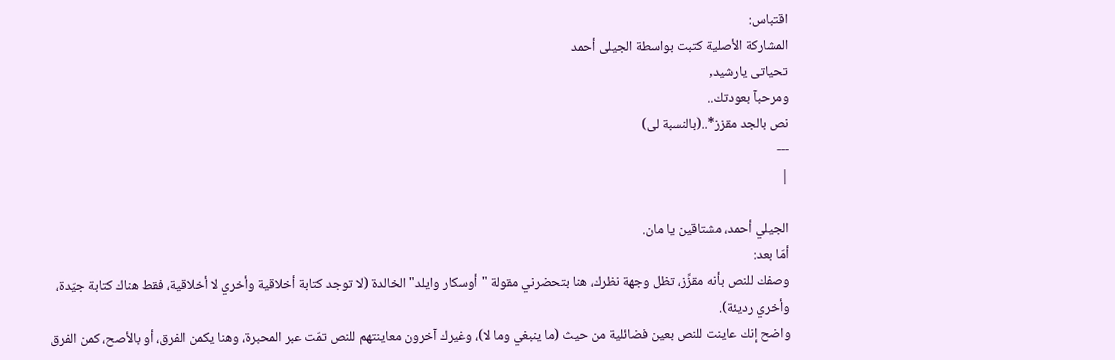اقتباس:
المشاركة الأصلية كتبت بواسطة الجيلى أحمد
تحياتى يارشيد,
ومرحبآ بعودتك..
نص بالجد مقزز*..(بالنسبة لى)
---
|

الجيلي أحمد، مشتاقين يا مان.
أمّا بعد:
وصفك للنص بأنه مقزِّز، تظل وجهة نظرك، هنا بتحضرني مقولة "أوسكار وايلد" الخالدة (لا توجد كتابة أخلاقية وأخري لا أخلاقية، فقط هناك كتابة جيّدة، وأخري رديئة).
واضح إنك عاينت للنص بعين فضائلية من حيث (ما ينبغي وما لا)، وغيرك آخرون معاينتهم للنص تمّت عبر المحبرة، وهنا يكمن الفرق، أو بالأصح، كمن الفرق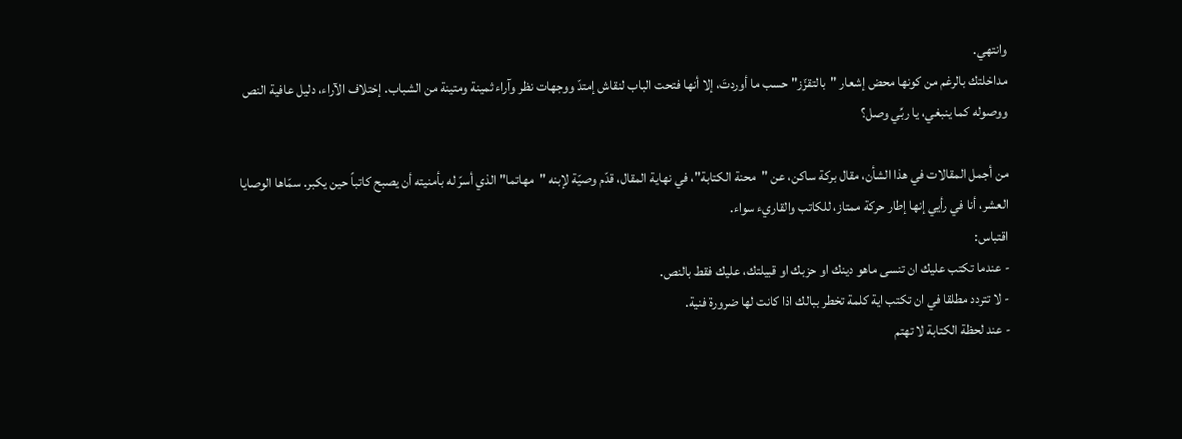وانتهي.
مداخلتك بالرغم من كونها محض إشعار "بالتقزّز" حسب ما أوردتَ، إلا أنها فتحت الباب لنقاش إمتدّ ووجهات نظر وآراء ثمينة ومتينة من الشباب. إختلاف الآراء، دليل عافية النص ووصوله كما ينبغي، يا ربِّي وصل؟

من أجمل المقالات في هذا الشأن، مقال بركة ساكن، عن "محنة الكتابة"، في نهاية المقال، قدّم وصيّة لإبنه "مهاتما" الذي أسرّ له بأمنيته أن يصبح كاتباً حين يكبر. سمّاها الوصايا العشر، أنا في رأيي إنها إطار حركة ممتاز، للكاتب والقاريء سواء.
اقتباس:
- عندما تكتب عليك ان تنسى ماهو دينك او حزبك او قبيلتك، عليك فقط بالنص.
- لا تتردد مطلقا في ان تكتب اية كلمة تخطر ببالك اذا كانت لها ضرورة فنية.
- عند لحظة الكتابة لا تهتم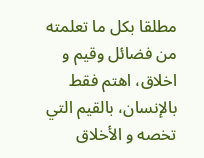مطلقا بكل ما تعلمته من فضائل وقيم و اخلاق، اهتم فقط بالإنسان، بالقيم التي تخصه و الأخلاق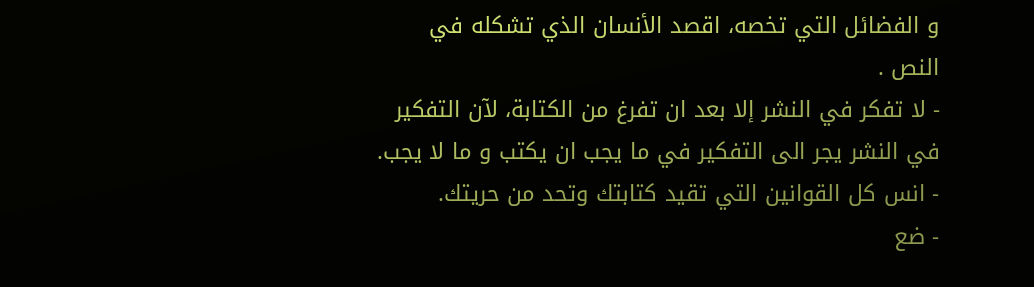و الفضائل التي تخصه، اقصد الأنسان الذي تشكله في النص .
- لا تفكر في النشر إلا بعد ان تفرغ من الكتابة، لآن التفكير في النشر يجر الى التفكير في ما يجب ان يكتب و ما لا يجب.
- انس كل القوانين التي تقيد كتابتك وتحد من حريتك.
- ضع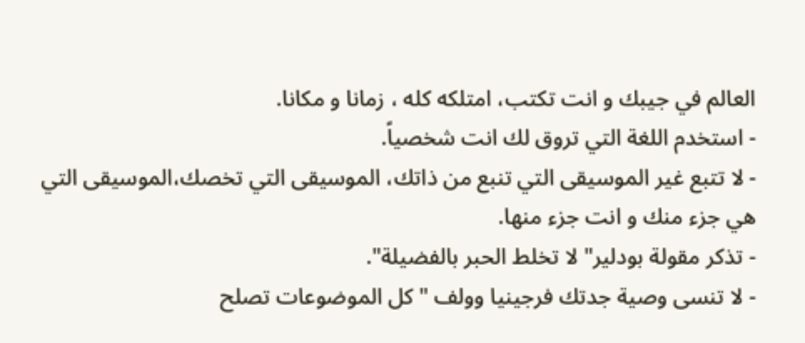العالم في جيبك و انت تكتب، امتلكه كله ، زمانا و مكانا.
- استخدم اللغة التي تروق لك انت شخصياً.
- لا تتبع غير الموسيقى التي تنبع من ذاتك، الموسيقى التي تخصك،الموسيقى التي هي جزء منك و انت جزء منها.
- تذكر مقولة بودلير" لا تخلط الحبر بالفضيلة".
- لا تنسى وصية جدتك فرجينيا وولف " كل الموضوعات تصلح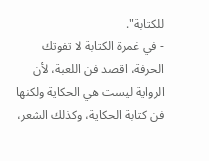للكتابة".
- في غمرة الكتابة لا تفوتك الحرفة، اقصد فن اللعبة، لأن الرواية ليست هي الحكاية ولكنها فن كتابة الحكاية، وكذلك الشعر،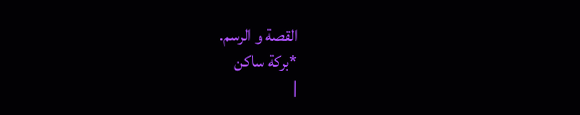القصة و الرسم.
*بركة ساكن
|